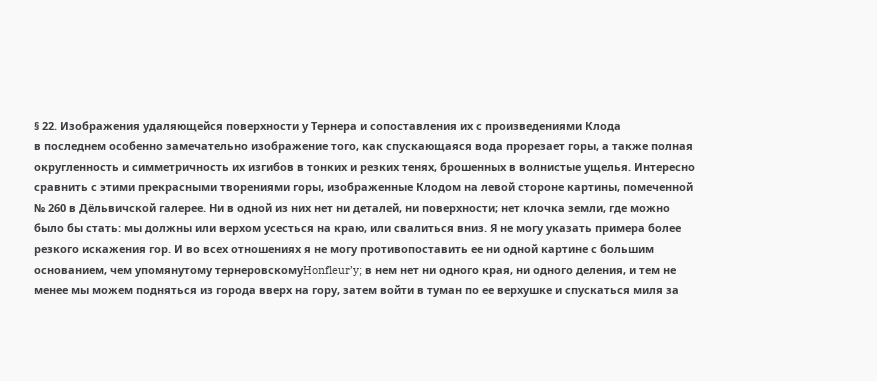§ 22. Изображения удаляющейся поверхности у Тернера и сопоставления их с произведениями Клода
в последнем особенно замечательно изображение того, как спускающаяся вода прорезает горы, а также полная округленность и симметричность их изгибов в тонких и резких тенях, брошенных в волнистые ущелья. Интересно сравнить с этими прекрасными творениями горы, изображенные Клодом на левой стороне картины, помеченной № 260 в Дёльвичской галерее. Ни в одной из них нет ни деталей, ни поверхности; нет клочка земли, где можно было бы стать: мы должны или верхом усесться на краю, или свалиться вниз. Я не могу указать примера более резкого искажения гор. И во всех отношениях я не могу противопоставить ее ни одной картине с большим основанием, чем упомянутому тернеровскомуHonfleur’y; в нем нет ни одного края, ни одного деления, и тем не менее мы можем подняться из города вверх на гору, затем войти в туман по ее верхушке и спускаться миля за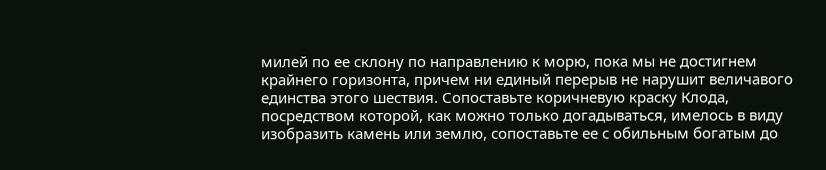милей по ее склону по направлению к морю, пока мы не достигнем крайнего горизонта, причем ни единый перерыв не нарушит величавого единства этого шествия. Сопоставьте коричневую краску Клода, посредством которой, как можно только догадываться, имелось в виду изобразить камень или землю, сопоставьте ее с обильным богатым до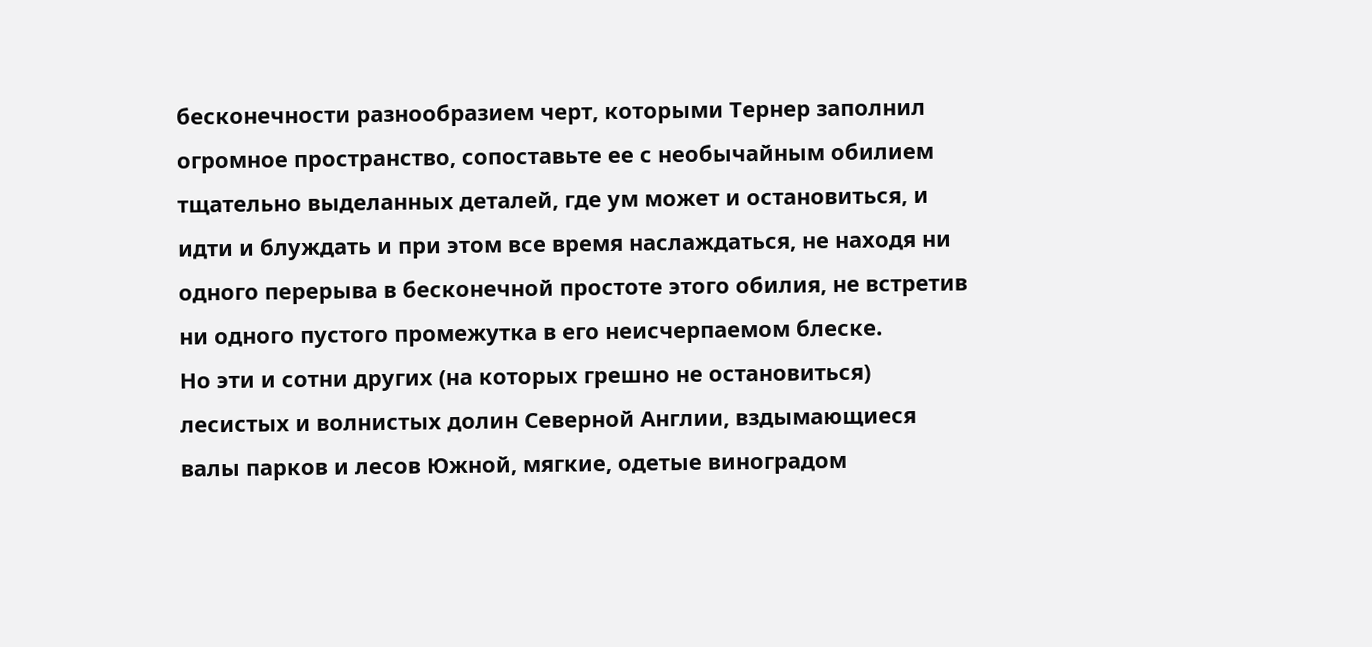бесконечности разнообразием черт, которыми Тернер заполнил огромное пространство, сопоставьте ее с необычайным обилием тщательно выделанных деталей, где ум может и остановиться, и идти и блуждать и при этом все время наслаждаться, не находя ни одного перерыва в бесконечной простоте этого обилия, не встретив ни одного пустого промежутка в его неисчерпаемом блеске.
Но эти и сотни других (на которых грешно не остановиться) лесистых и волнистых долин Северной Англии, вздымающиеся валы парков и лесов Южной, мягкие, одетые виноградом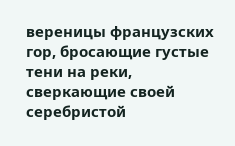вереницы французских гор, бросающие густые тени на реки, сверкающие своей серебристой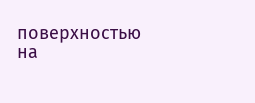поверхностью на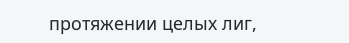протяжении целых лиг,